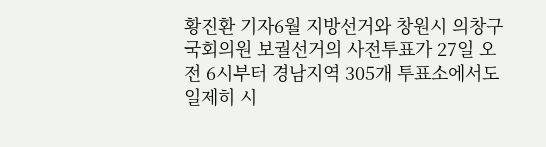황진환 기자6월 지방선거와 창원시 의창구 국회의원 보궐선거의 사전투표가 27일 오전 6시부터 경남지역 305개 투표소에서도 일제히 시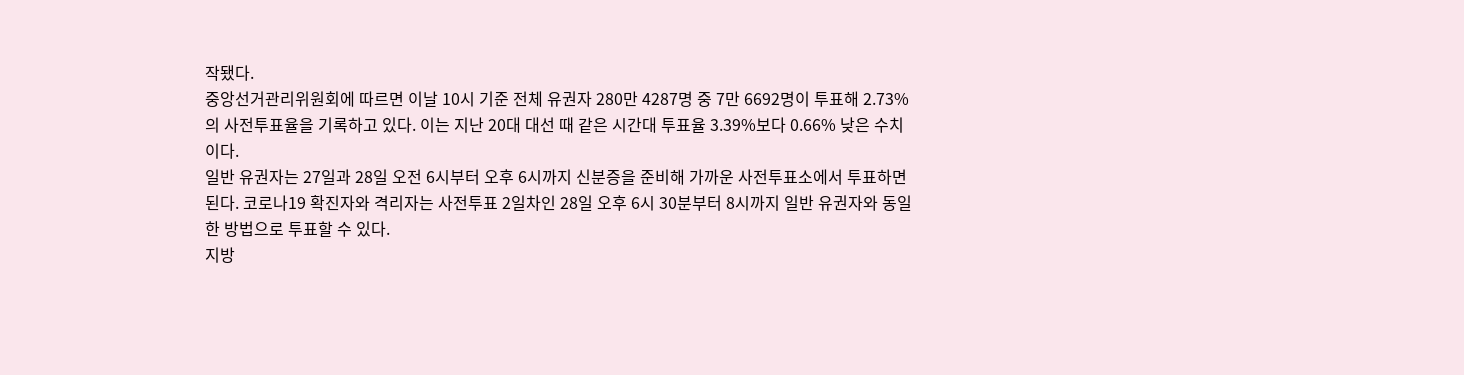작됐다.
중앙선거관리위원회에 따르면 이날 10시 기준 전체 유권자 280만 4287명 중 7만 6692명이 투표해 2.73%의 사전투표율을 기록하고 있다. 이는 지난 20대 대선 때 같은 시간대 투표율 3.39%보다 0.66% 낮은 수치이다.
일반 유권자는 27일과 28일 오전 6시부터 오후 6시까지 신분증을 준비해 가까운 사전투표소에서 투표하면 된다. 코로나19 확진자와 격리자는 사전투표 2일차인 28일 오후 6시 30분부터 8시까지 일반 유권자와 동일한 방법으로 투표할 수 있다.
지방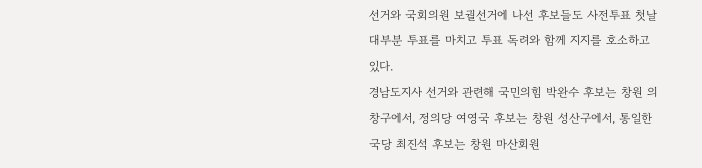선거와 국회의원 보궐선거에 나선 후보들도 사전투표 첫날 대부분 투표를 마치고 투표 독려와 함께 지지를 호소하고 있다.
경남도지사 선거와 관련해 국민의힘 박완수 후보는 창원 의창구에서, 정의당 여영국 후보는 창원 성산구에서, 통일한국당 최진석 후보는 창원 마산회원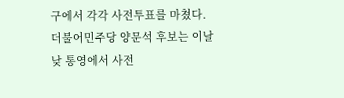구에서 각각 사전투표를 마쳤다. 더불어민주당 양문석 후보는 이날 낮 통영에서 사전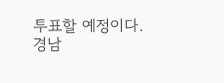투표할 예정이다.
경남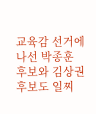교육감 선거에 나선 박종훈 후보와 김상권 후보도 일찌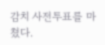감치 사전투표를 마쳤다.